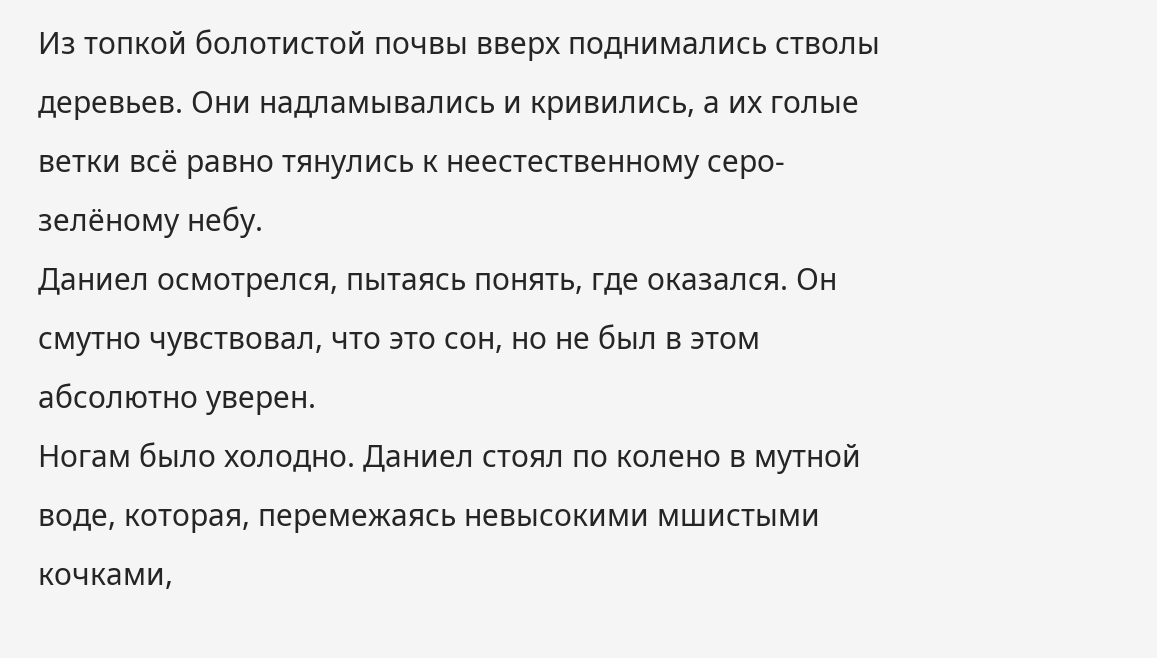Из топкой болотистой почвы вверх поднимались стволы деревьев. Они надламывались и кривились, а их голые ветки всё равно тянулись к неестественному серо-зелёному небу.
Даниел осмотрелся, пытаясь понять, где оказался. Он смутно чувствовал, что это сон, но не был в этом абсолютно уверен.
Ногам было холодно. Даниел стоял по колено в мутной воде, которая, перемежаясь невысокими мшистыми кочками,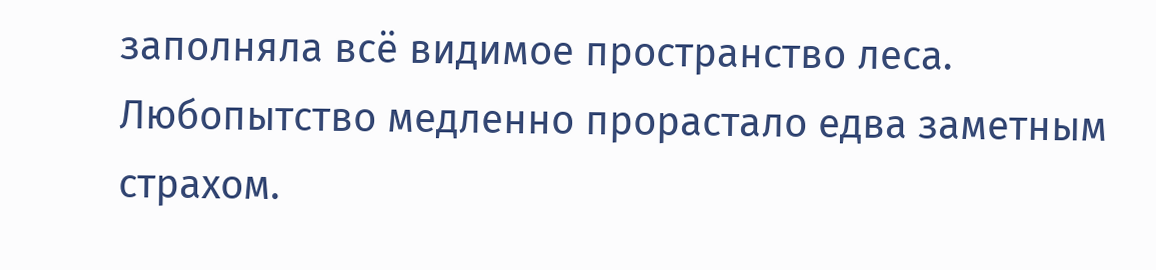заполняла всё видимое пространство леса.
Любопытство медленно прорастало едва заметным страхом.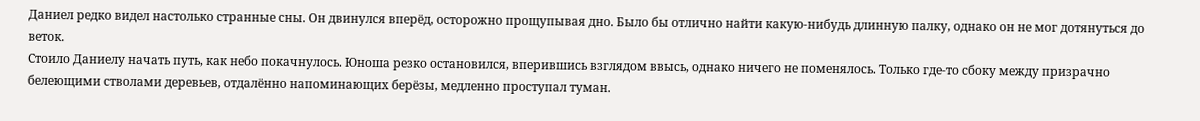Даниел редко видел настолько странные сны. Он двинулся вперёд, осторожно прощупывая дно. Было бы отлично найти какую-нибудь длинную палку, однако он не мог дотянуться до веток.
Стоило Даниелу начать путь, как небо покачнулось. Юноша резко остановился, вперившись взглядом ввысь, однако ничего не поменялось. Только где-то сбоку между призрачно белеющими стволами деревьев, отдалённо напоминающих берёзы, медленно проступал туман.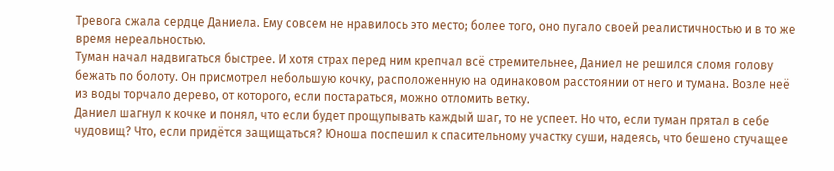Тревога сжала сердце Даниела. Ему совсем не нравилось это место; более того, оно пугало своей реалистичностью и в то же время нереальностью.
Туман начал надвигаться быстрее. И хотя страх перед ним крепчал всё стремительнее, Даниел не решился сломя голову бежать по болоту. Он присмотрел небольшую кочку, расположенную на одинаковом расстоянии от него и тумана. Возле неё из воды торчало дерево, от которого, если постараться, можно отломить ветку.
Даниел шагнул к кочке и понял, что если будет прощупывать каждый шаг, то не успеет. Но что, если туман прятал в себе чудовищ? Что, если придётся защищаться? Юноша поспешил к спасительному участку суши, надеясь, что бешено стучащее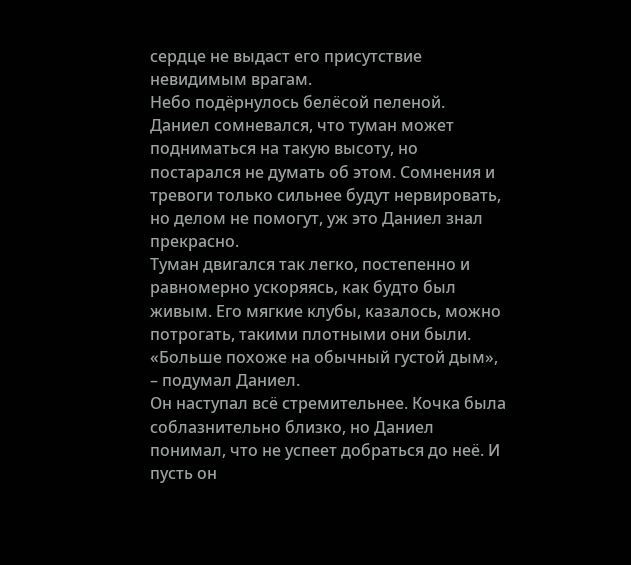сердце не выдаст его присутствие невидимым врагам.
Небо подёрнулось белёсой пеленой. Даниел сомневался, что туман может подниматься на такую высоту, но постарался не думать об этом. Сомнения и тревоги только сильнее будут нервировать, но делом не помогут, уж это Даниел знал прекрасно.
Туман двигался так легко, постепенно и равномерно ускоряясь, как будто был живым. Его мягкие клубы, казалось, можно потрогать, такими плотными они были.
«Больше похоже на обычный густой дым», – подумал Даниел.
Он наступал всё стремительнее. Кочка была соблазнительно близко, но Даниел понимал, что не успеет добраться до неё. И пусть он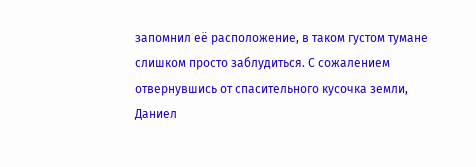запомнил её расположение, в таком густом тумане слишком просто заблудиться. С сожалением отвернувшись от спасительного кусочка земли, Даниел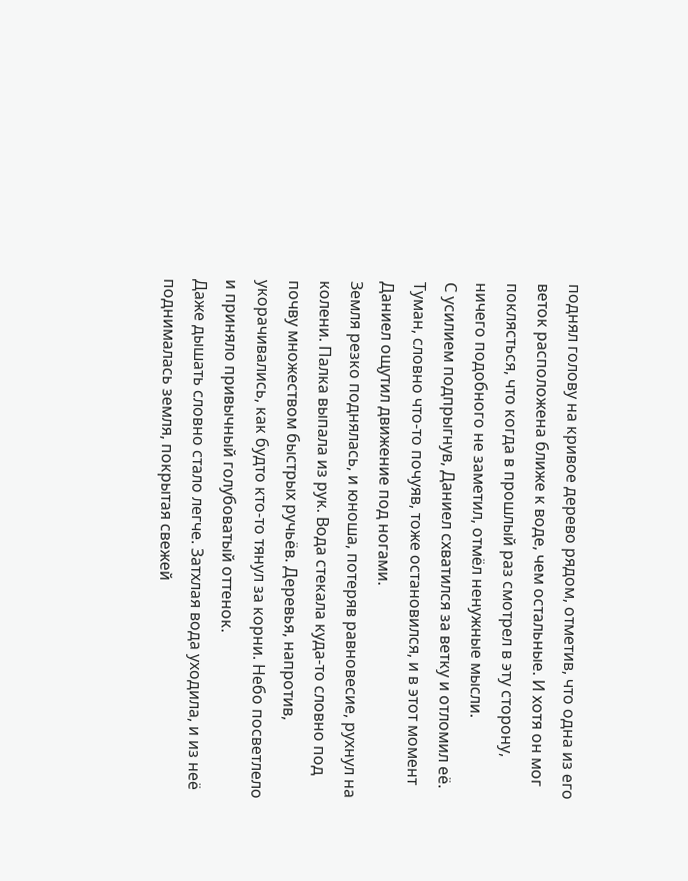поднял голову на кривое дерево рядом, отметив, что одна из его веток расположена ближе к воде, чем остальные. И хотя он мог поклясться, что когда в прошлый раз смотрел в эту сторону, ничего подобного не заметил, отмёл ненужные мысли.
С усилием подпрыгнув, Даниел схватился за ветку и отломил её. Туман, словно что-то почуяв, тоже остановился, и в этот момент Даниел ощутил движение под ногами.
Земля резко поднялась, и юноша, потеряв равновесие, рухнул на колени. Палка выпала из рук. Вода стекала куда-то словно под почву множеством быстрых ручьёв. Деревья, напротив, укорачивались, как будто кто-то тянул за корни. Небо посветлело и приняло привычный голубоватый оттенок.
Даже дышать словно стало легче. Затхлая вода уходила, и из неё поднималась земля, покрытая свежей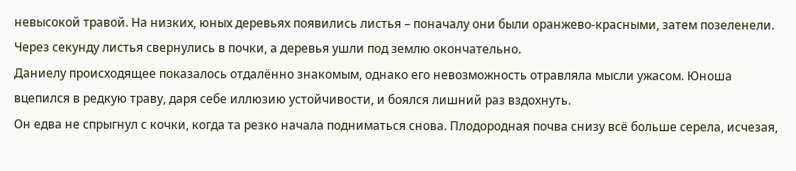невысокой травой. На низких, юных деревьях появились листья – поначалу они были оранжево-красными, затем позеленели. Через секунду листья свернулись в почки, а деревья ушли под землю окончательно.
Даниелу происходящее показалось отдалённо знакомым, однако его невозможность отравляла мысли ужасом. Юноша вцепился в редкую траву, даря себе иллюзию устойчивости, и боялся лишний раз вздохнуть.
Он едва не спрыгнул с кочки, когда та резко начала подниматься снова. Плодородная почва снизу всё больше серела, исчезая,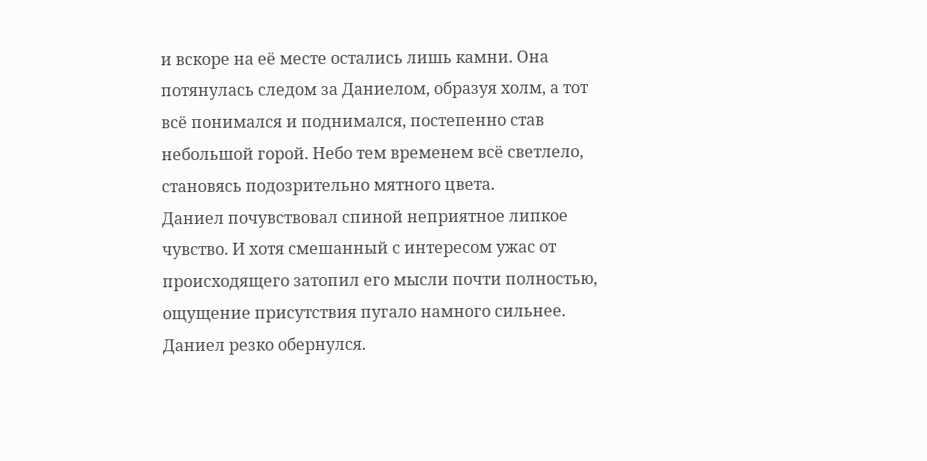и вскоре на её месте остались лишь камни. Она потянулась следом за Даниелом, образуя холм, а тот всё понимался и поднимался, постепенно став небольшой горой. Небо тем временем всё светлело, становясь подозрительно мятного цвета.
Даниел почувствовал спиной неприятное липкое чувство. И хотя смешанный с интересом ужас от происходящего затопил его мысли почти полностью, ощущение присутствия пугало намного сильнее. Даниел резко обернулся.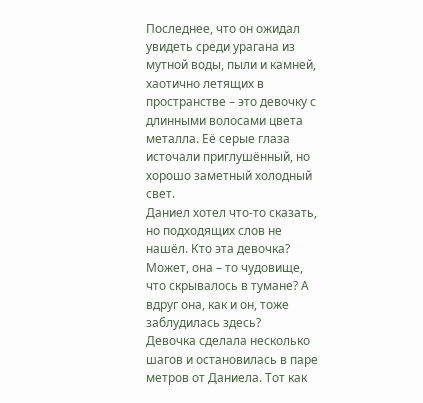Последнее, что он ожидал увидеть среди урагана из мутной воды, пыли и камней, хаотично летящих в пространстве – это девочку с длинными волосами цвета металла. Её серые глаза источали приглушённый, но хорошо заметный холодный свет.
Даниел хотел что-то сказать, но подходящих слов не нашёл. Кто эта девочка? Может, она – то чудовище, что скрывалось в тумане? А вдруг она, как и он, тоже заблудилась здесь?
Девочка сделала несколько шагов и остановилась в паре метров от Даниела. Тот как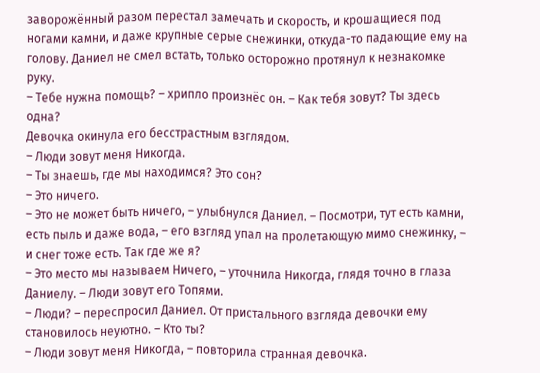заворожённый разом перестал замечать и скорость, и крошащиеся под ногами камни, и даже крупные серые снежинки, откуда-то падающие ему на голову. Даниел не смел встать, только осторожно протянул к незнакомке руку.
– Тебе нужна помощь? – хрипло произнёс он. – Как тебя зовут? Ты здесь одна?
Девочка окинула его бесстрастным взглядом.
– Люди зовут меня Никогда.
– Ты знаешь, где мы находимся? Это сон?
– Это ничего.
– Это не может быть ничего, – улыбнулся Даниел. – Посмотри, тут есть камни, есть пыль и даже вода, – его взгляд упал на пролетающую мимо снежинку, – и снег тоже есть. Так где же я?
– Это место мы называем Ничего, – уточнила Никогда, глядя точно в глаза Даниелу. – Люди зовут его Топями.
– Люди? – переспросил Даниел. От пристального взгляда девочки ему становилось неуютно. – Кто ты?
– Люди зовут меня Никогда, – повторила странная девочка.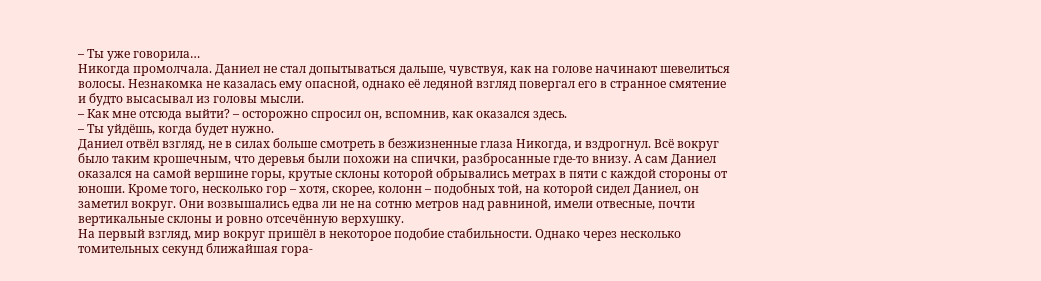– Ты уже говорила…
Никогда промолчала. Даниел не стал допытываться дальше, чувствуя, как на голове начинают шевелиться волосы. Незнакомка не казалась ему опасной, однако её ледяной взгляд повергал его в странное смятение и будто высасывал из головы мысли.
– Как мне отсюда выйти? – осторожно спросил он, вспомнив, как оказался здесь.
– Ты уйдёшь, когда будет нужно.
Даниел отвёл взгляд, не в силах больше смотреть в безжизненные глаза Никогда, и вздрогнул. Всё вокруг было таким крошечным, что деревья были похожи на спички, разбросанные где-то внизу. А сам Даниел оказался на самой вершине горы, крутые склоны которой обрывались метрах в пяти с каждой стороны от юноши. Кроме того, несколько гор – хотя, скорее, колонн – подобных той, на которой сидел Даниел, он заметил вокруг. Они возвышались едва ли не на сотню метров над равниной, имели отвесные, почти вертикальные склоны и ровно отсечённую верхушку.
На первый взгляд, мир вокруг пришёл в некоторое подобие стабильности. Однако через несколько томительных секунд ближайшая гора-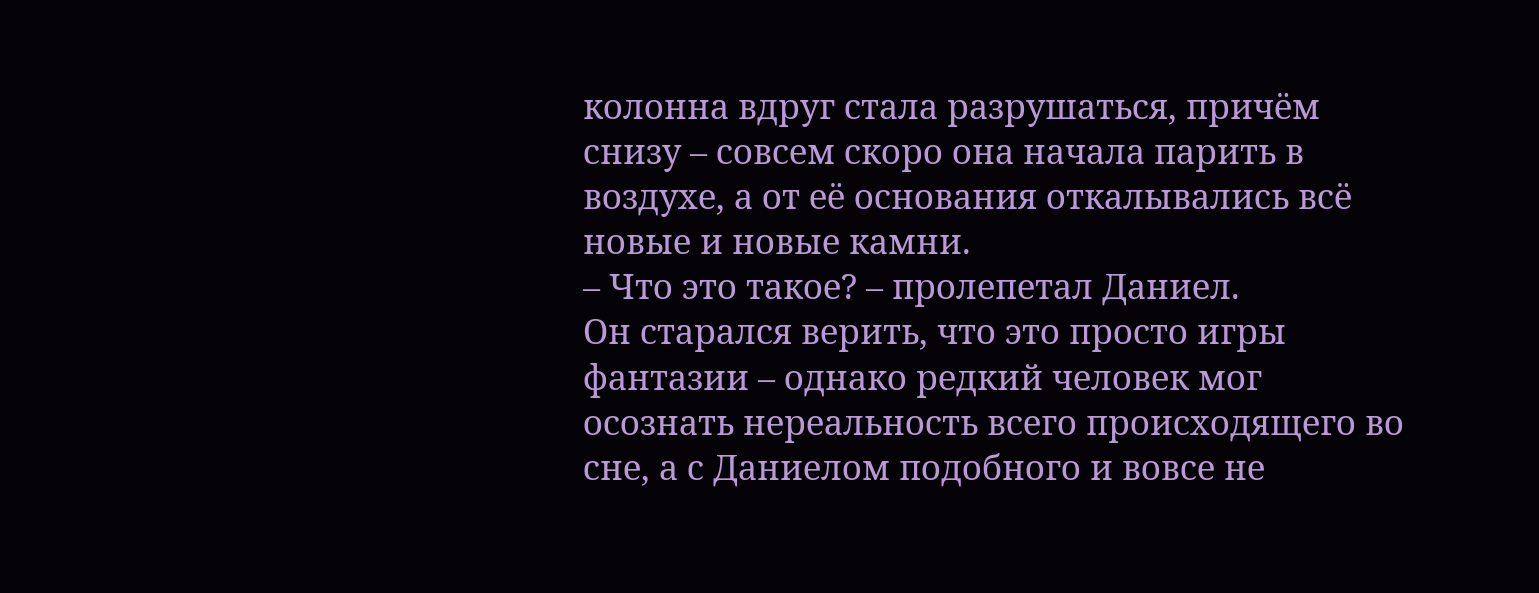колонна вдруг стала разрушаться, причём снизу – совсем скоро она начала парить в воздухе, а от её основания откалывались всё новые и новые камни.
– Что это такое? – пролепетал Даниел.
Он старался верить, что это просто игры фантазии – однако редкий человек мог осознать нереальность всего происходящего во сне, а с Даниелом подобного и вовсе не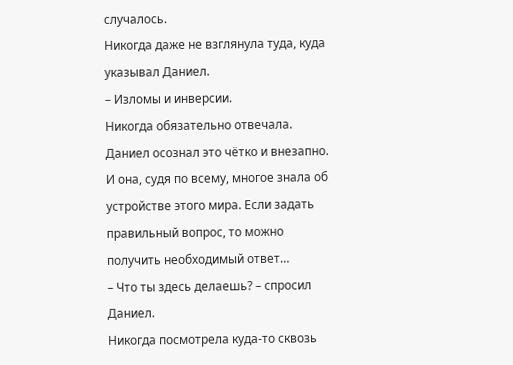случалось.
Никогда даже не взглянула туда, куда указывал Даниел.
– Изломы и инверсии.
Никогда обязательно отвечала. Даниел осознал это чётко и внезапно. И она, судя по всему, многое знала об устройстве этого мира. Если задать правильный вопрос, то можно получить необходимый ответ…
– Что ты здесь делаешь? – спросил Даниел.
Никогда посмотрела куда-то сквозь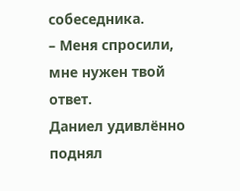собеседника.
– Меня спросили, мне нужен твой ответ.
Даниел удивлённо поднял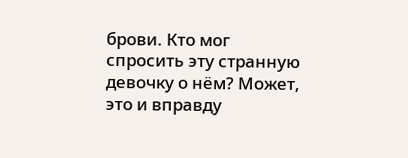брови. Кто мог спросить эту странную девочку о нём? Может, это и вправду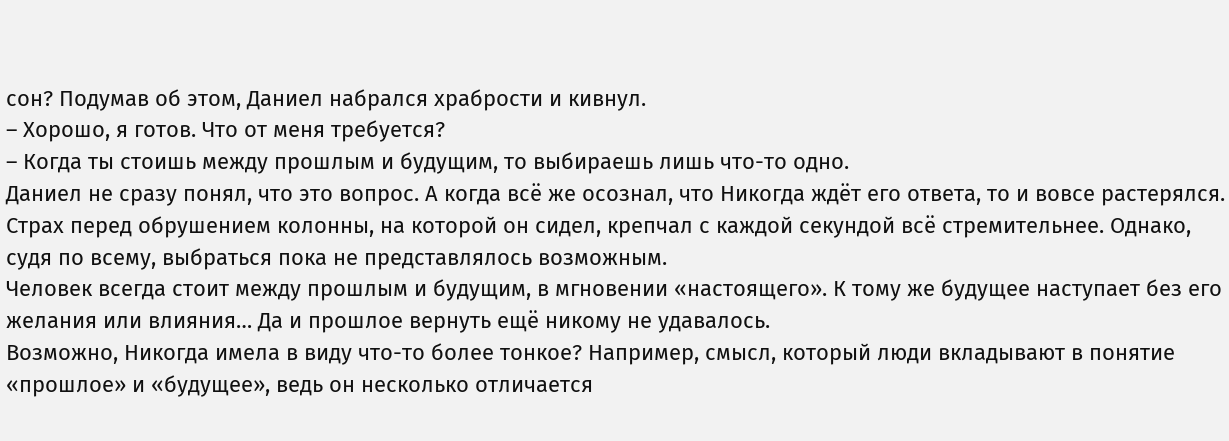сон? Подумав об этом, Даниел набрался храбрости и кивнул.
– Хорошо, я готов. Что от меня требуется?
– Когда ты стоишь между прошлым и будущим, то выбираешь лишь что-то одно.
Даниел не сразу понял, что это вопрос. А когда всё же осознал, что Никогда ждёт его ответа, то и вовсе растерялся.
Страх перед обрушением колонны, на которой он сидел, крепчал с каждой секундой всё стремительнее. Однако, судя по всему, выбраться пока не представлялось возможным.
Человек всегда стоит между прошлым и будущим, в мгновении «настоящего». К тому же будущее наступает без его желания или влияния… Да и прошлое вернуть ещё никому не удавалось.
Возможно, Никогда имела в виду что-то более тонкое? Например, смысл, который люди вкладывают в понятие «прошлое» и «будущее», ведь он несколько отличается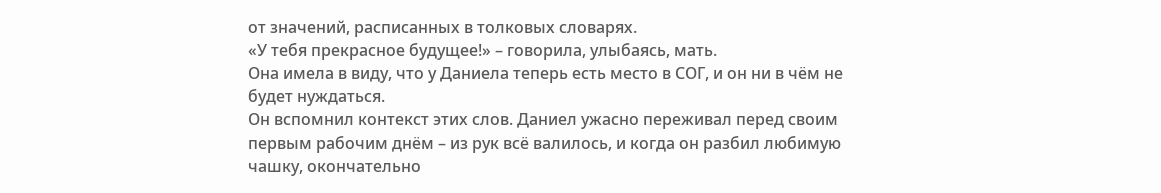от значений, расписанных в толковых словарях.
«У тебя прекрасное будущее!» – говорила, улыбаясь, мать.
Она имела в виду, что у Даниела теперь есть место в СОГ, и он ни в чём не будет нуждаться.
Он вспомнил контекст этих слов. Даниел ужасно переживал перед своим первым рабочим днём – из рук всё валилось, и когда он разбил любимую чашку, окончательно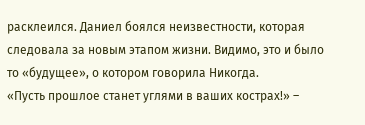расклеился. Даниел боялся неизвестности, которая следовала за новым этапом жизни. Видимо, это и было то «будущее», о котором говорила Никогда.
«Пусть прошлое станет углями в ваших кострах!» –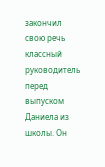закончил свою речь классный руководитель перед выпуском Даниела из школы. Он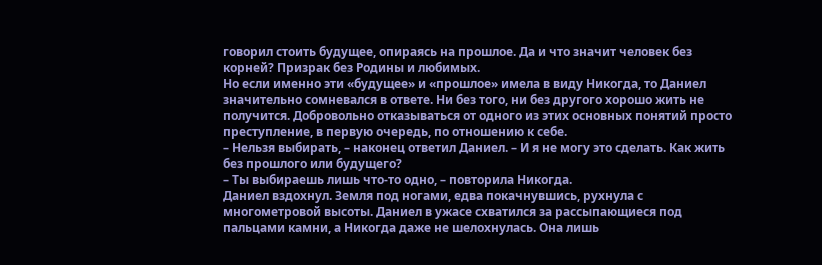говорил стоить будущее, опираясь на прошлое. Да и что значит человек без корней? Призрак без Родины и любимых.
Но если именно эти «будущее» и «прошлое» имела в виду Никогда, то Даниел значительно сомневался в ответе. Ни без того, ни без другого хорошо жить не получится. Добровольно отказываться от одного из этих основных понятий просто преступление, в первую очередь, по отношению к себе.
– Нельзя выбирать, – наконец ответил Даниел. – И я не могу это сделать. Как жить без прошлого или будущего?
– Ты выбираешь лишь что-то одно, – повторила Никогда.
Даниел вздохнул. Земля под ногами, едва покачнувшись, рухнула с многометровой высоты. Даниел в ужасе схватился за рассыпающиеся под пальцами камни, а Никогда даже не шелохнулась. Она лишь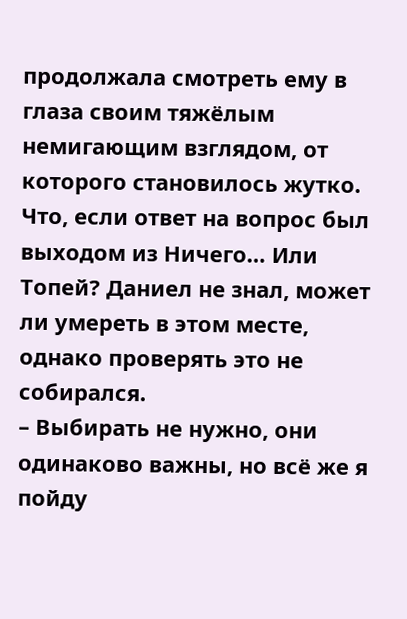продолжала смотреть ему в глаза своим тяжёлым немигающим взглядом, от которого становилось жутко.
Что, если ответ на вопрос был выходом из Ничего… Или Топей? Даниел не знал, может ли умереть в этом месте, однако проверять это не собирался.
– Выбирать не нужно, они одинаково важны, но всё же я пойду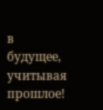в будущее, учитывая прошлое!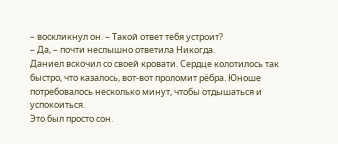– воскликнул он. – Такой ответ тебя устроит?
– Да, – почти неслышно ответила Никогда.
Даниел вскочил со своей кровати. Сердце колотилось так быстро, что казалось, вот-вот проломит рёбра. Юноше потребовалось несколько минут, чтобы отдышаться и успокоиться.
Это был просто сон.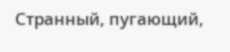Странный, пугающий,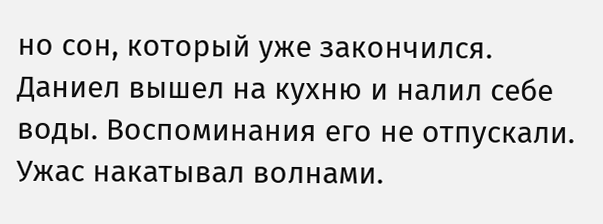но сон, который уже закончился.
Даниел вышел на кухню и налил себе воды. Воспоминания его не отпускали. Ужас накатывал волнами.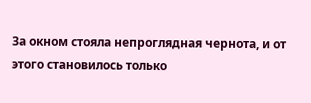За окном стояла непроглядная чернота, и от этого становилось только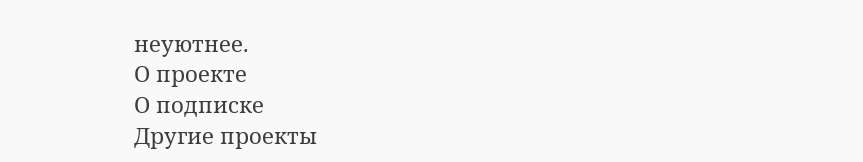неуютнее.
О проекте
О подписке
Другие проекты